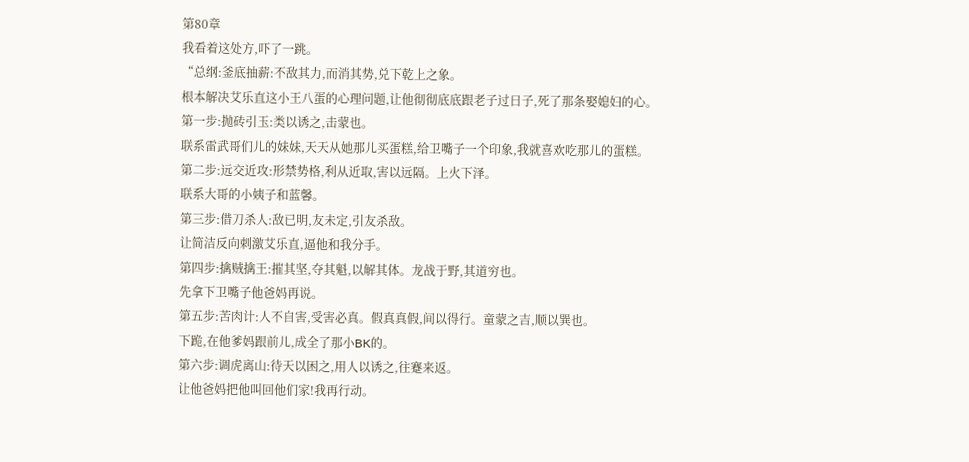第80章
我看着这处方,吓了一跳。
“总纲:釜底抽薪:不敌其力,而消其势,兑下乾上之象。
根本解决艾乐直这小王八蛋的心理问题,让他彻彻底底跟老子过日子,死了那条娶媳妇的心。
第一步:抛砖引玉:类以诱之,击蒙也。
联系雷武哥们儿的妹妹,天天从她那儿买蛋糕,给卫嘴子一个印象,我就喜欢吃那儿的蛋糕。
第二步:远交近攻:形禁势格,利从近取,害以远隔。上火下泽。
联系大哥的小姨子和蓝馨。
第三步:借刀杀人:敌已明,友未定,引友杀敌。
让简洁反向刺激艾乐直,逼他和我分手。
第四步:擒贼擒王:摧其坚,夺其魁,以解其体。龙战于野,其道穷也。
先拿下卫嘴子他爸妈再说。
第五步:苦肉计:人不自害,受害必真。假真真假,间以得行。童蒙之吉,顺以巽也。
下跪,在他爹妈跟前儿,成全了那小BK的。
第六步:调虎离山:待天以困之,用人以诱之,往蹇来返。
让他爸妈把他叫回他们家!我再行动。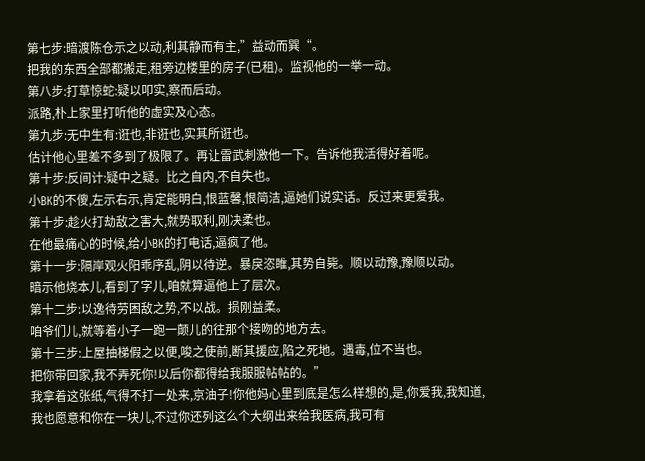第七步:暗渡陈仓示之以动,利其静而有主,”益动而巽“。
把我的东西全部都搬走,租旁边楼里的房子(已租)。监视他的一举一动。
第八步:打草惊蛇:疑以叩实,察而后动。
派路,朴上家里打听他的虚实及心态。
第九步:无中生有:诳也,非诳也,实其所诳也。
估计他心里差不多到了极限了。再让雷武刺激他一下。告诉他我活得好着呢。
第十步:反间计:疑中之疑。比之自内,不自失也。
小BK的不傻,左示右示,肯定能明白,恨蓝馨,恨简洁,逼她们说实话。反过来更爱我。
第十步:趁火打劫敌之害大,就势取利,刚决柔也。
在他最痛心的时候,给小BK的打电话,逼疯了他。
第十一步:隔岸观火阳乖序乱,阴以待逆。暴戾恣睢,其势自毙。顺以动豫,豫顺以动。
暗示他烧本儿,看到了字儿,咱就算逼他上了层次。
第十二步:以逸待劳困敌之势,不以战。损刚益柔。
咱爷们儿,就等着小子一跑一颠儿的往那个接吻的地方去。
第十三步:上屋抽梯假之以便,唆之使前,断其援应,陷之死地。遇毒,位不当也。
把你带回家,我不弄死你!以后你都得给我服服帖帖的。”
我拿着这张纸,气得不打一处来,京油子!你他妈心里到底是怎么样想的,是,你爱我,我知道,我也愿意和你在一块儿,不过你还列这么个大纲出来给我医病,我可有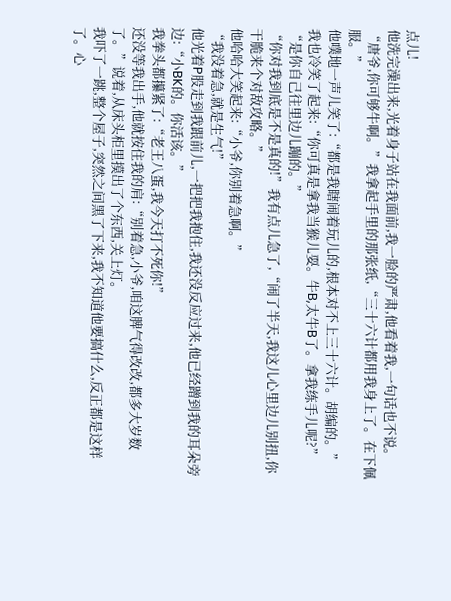点儿!
他洗完澡出来,光着身子站在我面前,我一脸的严肃,他看着我,一句话也不说。
“唐爷,你可够牛啊。”我拿起手里的那张纸,“三十六计都用我身上了。在下佩服。”
他噗地一声儿笑了:“都是我瞎闹着玩儿的,根本对不上三十六计。胡编的。”
我也冷笑了起来:“你可真是拿我当猴儿耍。牛B,太牛B了。拿我练手儿呢?”
“是你自己往里边儿蹦的。”
“你对我到底是不是真的!”我有点儿急了,“闹了半天,我这儿心里边儿别扭,你干脆来个对敌攻略。”
他哈哈大笑起来:“小爷,你别着急啊。”
“我没着急,就是生气!”
他光着P股走到我跟前儿,一把把我抱住,我还没反应过来,他已经蹭到我的耳朵旁边:“小BK的。你活该。”
我拳头都攥紧了:“老王八蛋,我今天打不死你!”
还没等我出手,他就按住我的肩:“别着急,小爷,咱这脾气得改改,都多大岁数了。”说着,从床头柜里摸出了个东西,关上灯。
我吓了一跳,整个屋子,突然之间黑了下来,我不知道他要搞什么,反正都是这样了。心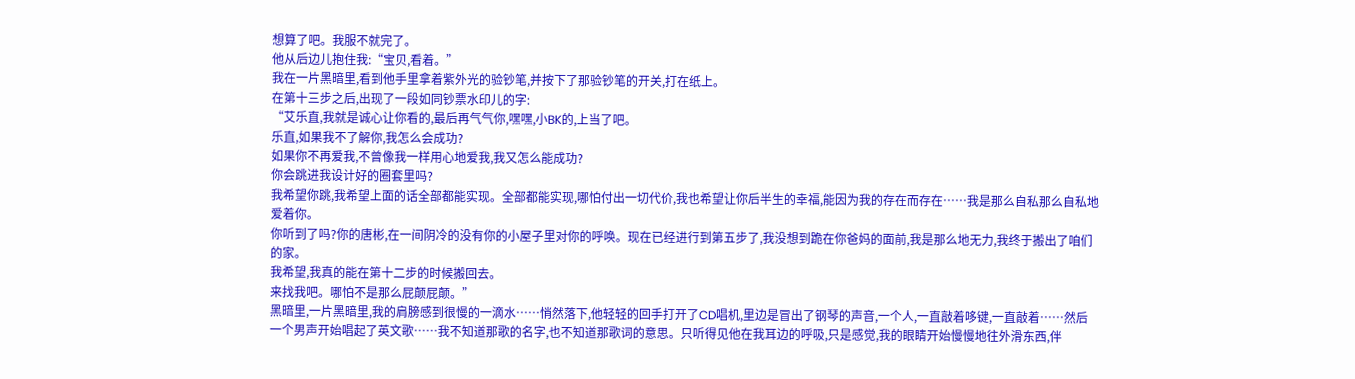想算了吧。我服不就完了。
他从后边儿抱住我:“宝贝,看着。”
我在一片黑暗里,看到他手里拿着紫外光的验钞笔,并按下了那验钞笔的开关,打在纸上。
在第十三步之后,出现了一段如同钞票水印儿的字:
“艾乐直,我就是诚心让你看的,最后再气气你,嘿嘿,小BK的,上当了吧。
乐直,如果我不了解你,我怎么会成功?
如果你不再爱我,不曾像我一样用心地爱我,我又怎么能成功?
你会跳进我设计好的圈套里吗?
我希望你跳,我希望上面的话全部都能实现。全部都能实现,哪怕付出一切代价,我也希望让你后半生的幸福,能因为我的存在而存在……我是那么自私那么自私地爱着你。
你听到了吗?你的唐彬,在一间阴冷的没有你的小屋子里对你的呼唤。现在已经进行到第五步了,我没想到跪在你爸妈的面前,我是那么地无力,我终于搬出了咱们的家。
我希望,我真的能在第十二步的时候搬回去。
来找我吧。哪怕不是那么屁颠屁颠。”
黑暗里,一片黑暗里,我的肩膀感到很慢的一滴水……悄然落下,他轻轻的回手打开了CD唱机,里边是冒出了钢琴的声音,一个人,一直敲着哆键,一直敲着……然后一个男声开始唱起了英文歌……我不知道那歌的名字,也不知道那歌词的意思。只听得见他在我耳边的呼吸,只是感觉,我的眼睛开始慢慢地往外滑东西,伴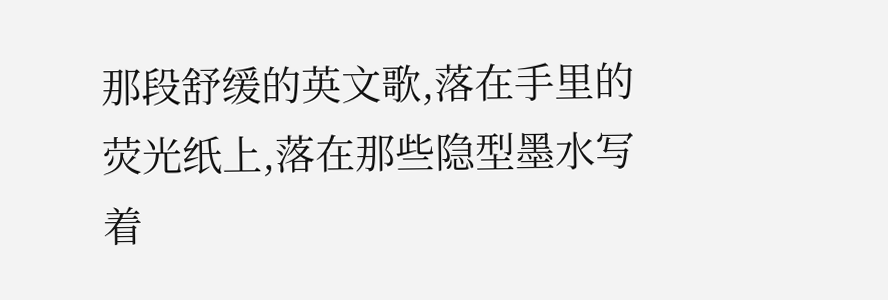那段舒缓的英文歌,落在手里的荧光纸上,落在那些隐型墨水写着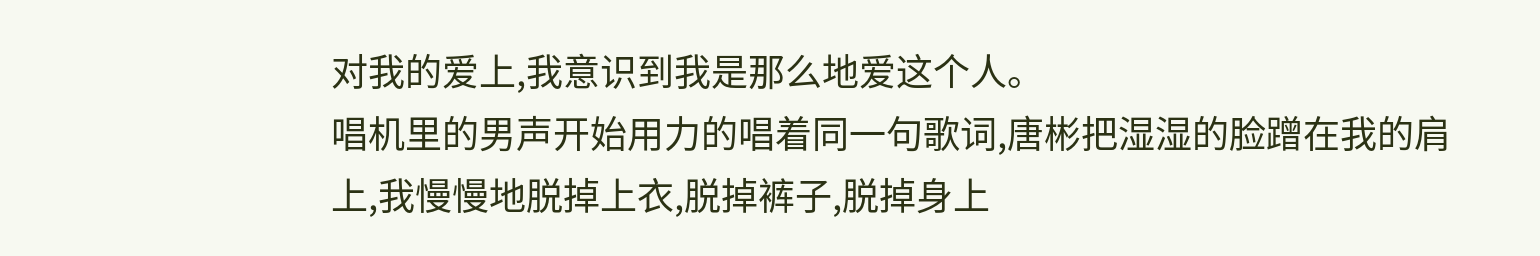对我的爱上,我意识到我是那么地爱这个人。
唱机里的男声开始用力的唱着同一句歌词,唐彬把湿湿的脸蹭在我的肩上,我慢慢地脱掉上衣,脱掉裤子,脱掉身上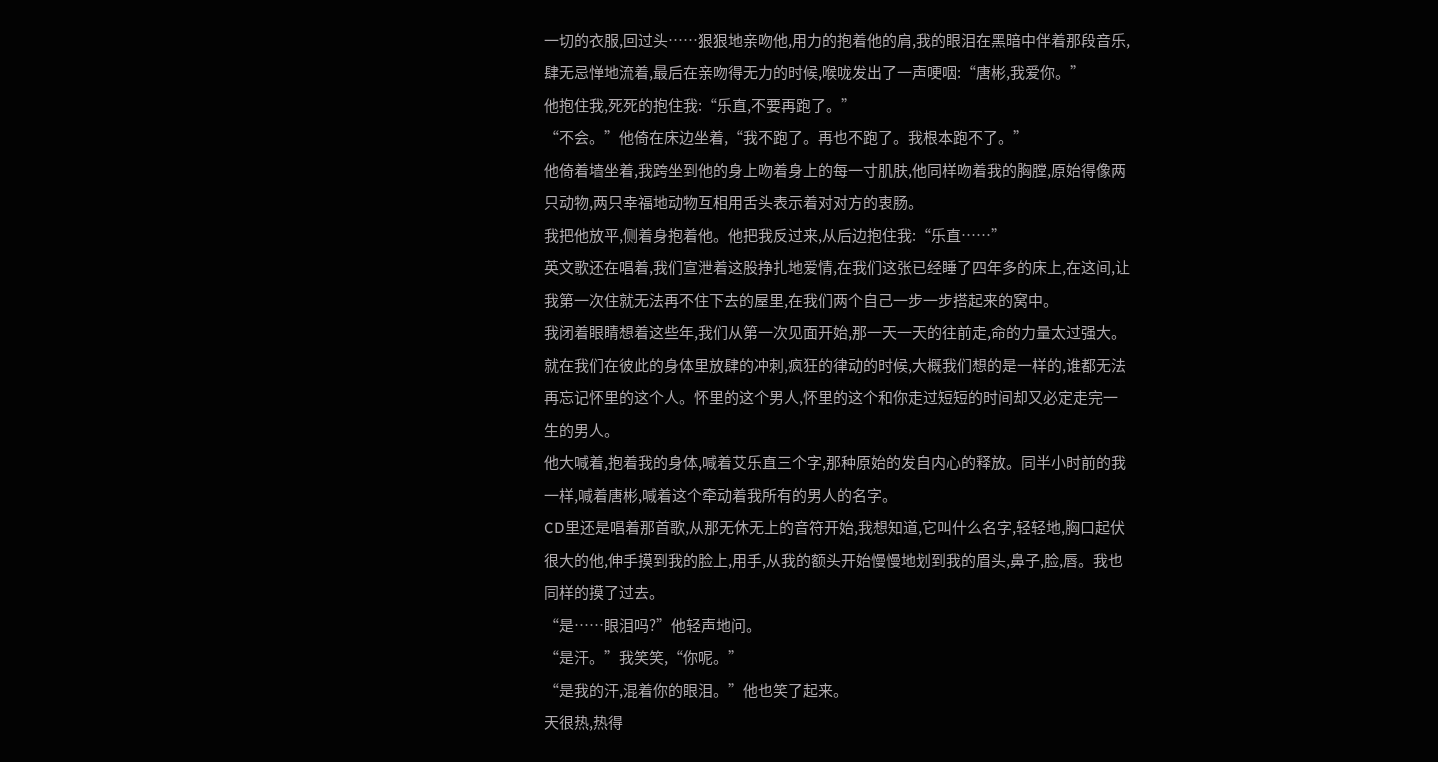一切的衣服,回过头……狠狠地亲吻他,用力的抱着他的肩,我的眼泪在黑暗中伴着那段音乐,肆无忌惮地流着,最后在亲吻得无力的时候,喉咙发出了一声哽咽:“唐彬,我爱你。”
他抱住我,死死的抱住我:“乐直,不要再跑了。”
“不会。”他倚在床边坐着,“我不跑了。再也不跑了。我根本跑不了。”
他倚着墙坐着,我跨坐到他的身上吻着身上的每一寸肌肤,他同样吻着我的胸膛,原始得像两只动物,两只幸福地动物互相用舌头表示着对对方的衷肠。
我把他放平,侧着身抱着他。他把我反过来,从后边抱住我:“乐直……”
英文歌还在唱着,我们宣泄着这股挣扎地爱情,在我们这张已经睡了四年多的床上,在这间,让我第一次住就无法再不住下去的屋里,在我们两个自己一步一步搭起来的窝中。
我闭着眼睛想着这些年,我们从第一次见面开始,那一天一天的往前走,命的力量太过强大。
就在我们在彼此的身体里放肆的冲刺,疯狂的律动的时候,大概我们想的是一样的,谁都无法再忘记怀里的这个人。怀里的这个男人,怀里的这个和你走过短短的时间却又必定走完一生的男人。
他大喊着,抱着我的身体,喊着艾乐直三个字,那种原始的发自内心的释放。同半小时前的我一样,喊着唐彬,喊着这个牵动着我所有的男人的名字。
CD里还是唱着那首歌,从那无休无上的音符开始,我想知道,它叫什么名字,轻轻地,胸口起伏很大的他,伸手摸到我的脸上,用手,从我的额头开始慢慢地划到我的眉头,鼻子,脸,唇。我也同样的摸了过去。
“是……眼泪吗?”他轻声地问。
“是汗。”我笑笑,“你呢。”
“是我的汗,混着你的眼泪。”他也笑了起来。
天很热,热得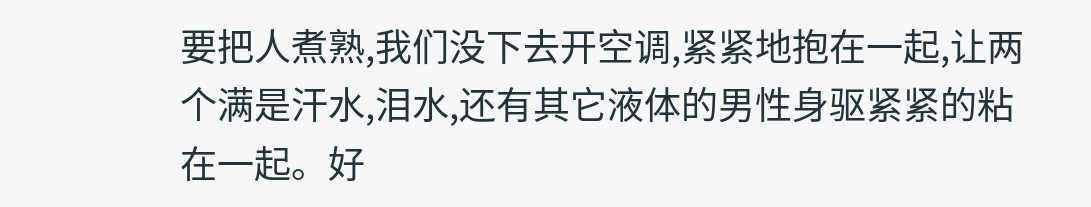要把人煮熟,我们没下去开空调,紧紧地抱在一起,让两个满是汗水,泪水,还有其它液体的男性身驱紧紧的粘在一起。好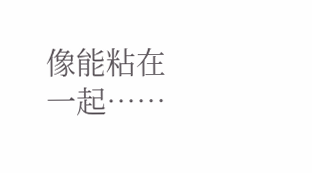像能粘在一起……